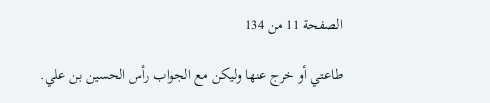الصفحة 11 من 134

طاعتي أو خرج عنها وليكن مع الجواب رأس الحسين بن علي.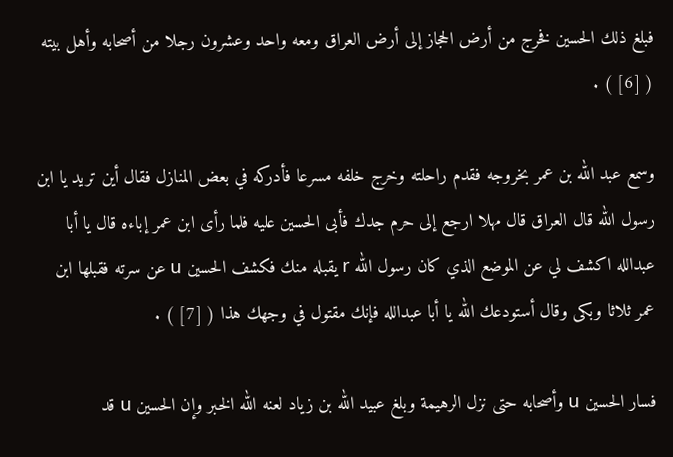فبلغ ذلك الحسين فخرج من أرض الحجاز إلى أرض العراق ومعه واحد وعشرون رجلا من أصحابه وأهل بيته ( [6] ) .

وسمع عبد الله بن عمر بخروجه فقدم راحلته وخرج خلفه مسرعا فأدركه في بعض المنازل فقال أين تريد يا ابن رسول الله قال العراق قال مهلا ارجع إلى حرم جدك فأبى الحسين عليه فلما رأى ابن عمر إباءه قال يا أبا عبدالله اكشف لي عن الموضع الذي كان رسول الله r يقبله منك فكشف الحسين u عن سرته فقبلها ابن عمر ثلاثا وبكى وقال أستودعك الله يا أبا عبدالله فإنك مقتول في وجهك هذا ( [7] ) .

فسار الحسين u وأصحابه حتى نزل الرهيمة وبلغ عبيد الله بن زياد لعنه الله الخبر وإن الحسين u قد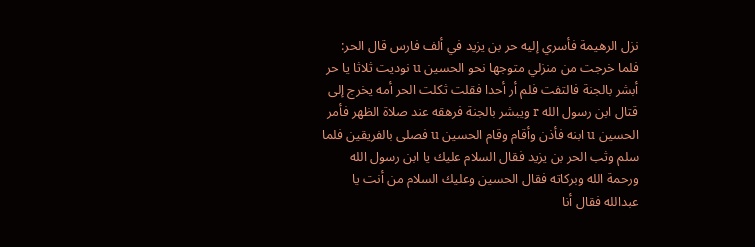نزل الرهيمة فأسري إليه حر بن يزيد في ألف فارس قال الحر: فلما خرجت من منزلي متوجها نحو الحسين u نوديت ثلاثا يا حر أبشر بالجنة فالتفت فلم أر أحدا فقلت ثكلت الحر أمه يخرج إلى قتال ابن رسول الله r ويبشر بالجنة فرهقه عند صلاة الظهر فأمر الحسين u ابنه فأذن وأقام وقام الحسين u فصلى بالفريقين فلما سلم وثب الحر بن يزيد فقال السلام عليك يا ابن رسول الله ورحمة الله وبركاته فقال الحسين وعليك السلام من أنت يا عبدالله فقال أنا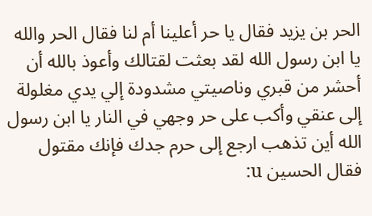الحر بن يزيد فقال يا حر أعلينا أم لنا فقال الحر والله يا ابن رسول الله لقد بعثت لقتالك وأعوذ بالله أن أحشر من قبري وناصيتي مشدودة إلي يدي مغلولة إلى عنقي وأكب على حر وجهي في النار يا ابن رسول الله أين تذهب ارجع إلى حرم جدك فإنك مقتول فقال الحسين u: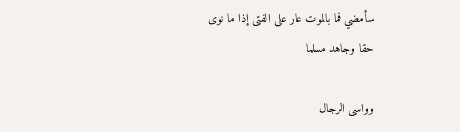سأمضي فما بالموت عار على الفتى إذا ما نوى حقا وجاهد مسلما

وواسى الرجال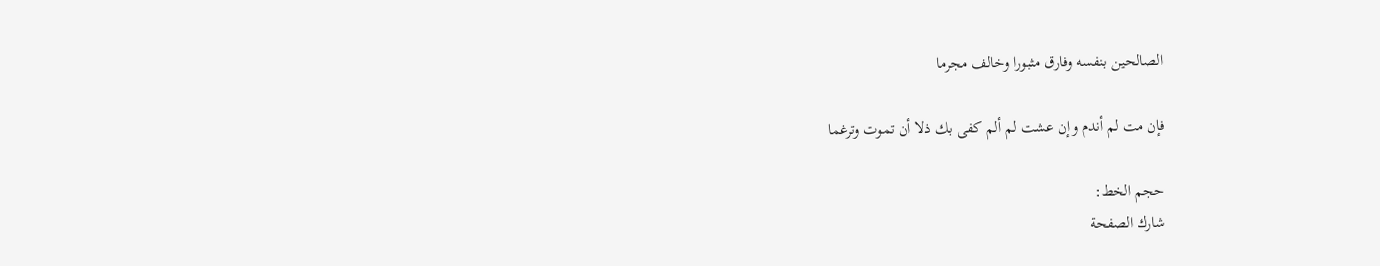الصالحين بنفسه وفارق مثبورا وخالف مجرما

فإن مت لم أندم وإن عشت لم ألم كفى بك ذلا أن تموت وترغما

حجم الخط:
شارك الصفحة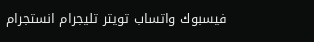فيسبوك واتساب تويتر تليجرام انستجرام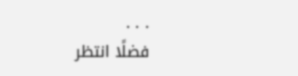. . .
فضلًا انتظر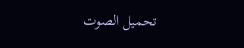تحميل الصوت